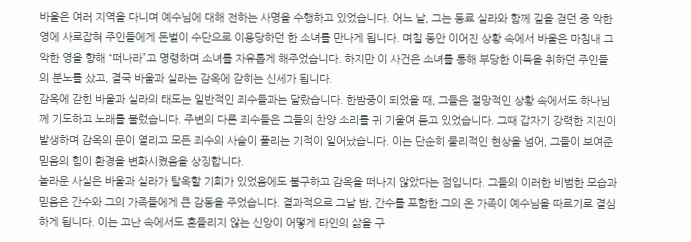바울은 여러 지역을 다니며 예수님에 대해 전하는 사명을 수행하고 있었습니다. 어느 날, 그는 동료 실라와 함께 길을 걷던 중 악한 영에 사로잡혀 주인들에게 돈벌이 수단으로 이용당하던 한 소녀를 만나게 됩니다. 며칠 동안 이어진 상황 속에서 바울은 마침내 그 악한 영을 향해 “떠나라”고 명령하며 소녀를 자유롭게 해주었습니다. 하지만 이 사건은 소녀를 통해 부당한 이득을 취하던 주인들의 분노를 샀고, 결국 바울과 실라는 감옥에 갇히는 신세가 됩니다.
감옥에 갇힌 바울과 실라의 태도는 일반적인 죄수들과는 달랐습니다. 한밤중이 되었을 때, 그들은 절망적인 상황 속에서도 하나님께 기도하고 노래를 불렀습니다. 주변의 다른 죄수들은 그들의 찬양 소리를 귀 기울여 듣고 있었습니다. 그때 갑자기 강력한 지진이 발생하며 감옥의 문이 열리고 모든 죄수의 사슬이 풀리는 기적이 일어났습니다. 이는 단순히 물리적인 현상을 넘어, 그들이 보여준 믿음의 힘이 환경을 변화시켰음을 상징합니다.
놀라운 사실은 바울과 실라가 탈옥할 기회가 있었음에도 불구하고 감옥을 떠나지 않았다는 점입니다. 그들의 이러한 비범한 모습과 믿음은 간수와 그의 가족들에게 큰 감동을 주었습니다. 결과적으로 그날 밤, 간수를 포함한 그의 온 가족이 예수님을 따르기로 결심하게 됩니다. 이는 고난 속에서도 흔들리지 않는 신앙이 어떻게 타인의 삶을 구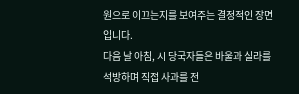원으로 이끄는지를 보여주는 결정적인 장면입니다.
다음 날 아침, 시 당국자들은 바울과 실라를 석방하며 직접 사과를 전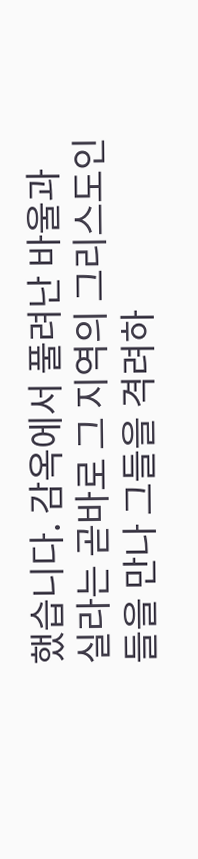했습니다. 감옥에서 풀려난 바울과 실라는 곧바로 그 지역의 그리스도인들을 만나 그들을 격려하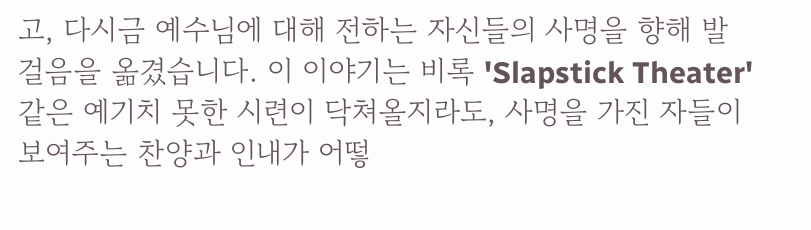고, 다시금 예수님에 대해 전하는 자신들의 사명을 향해 발걸음을 옮겼습니다. 이 이야기는 비록 'Slapstick Theater' 같은 예기치 못한 시련이 닥쳐올지라도, 사명을 가진 자들이 보여주는 찬양과 인내가 어떻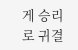게 승리로 귀결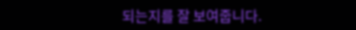되는지를 잘 보여줍니다.